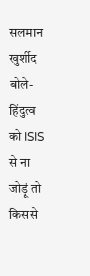सलमान खुर्शीद बोले- हिंदुत्व को ISIS से ना जोड़ूं तो किससे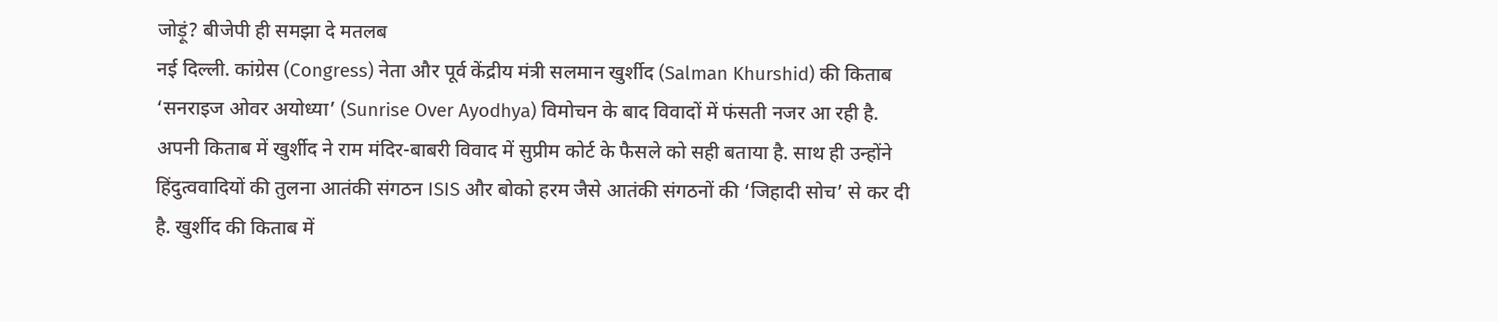जोड़ूं? बीजेपी ही समझा दे मतलब
नई दिल्ली. कांग्रेस (Congress) नेता और पूर्व केंद्रीय मंत्री सलमान खुर्शीद (Salman Khurshid) की किताब ‘सनराइज ओवर अयोध्या’ (Sunrise Over Ayodhya) विमोचन के बाद विवादों में फंसती नजर आ रही है. अपनी किताब में खुर्शीद ने राम मंदिर-बाबरी विवाद में सुप्रीम कोर्ट के फैसले को सही बताया है. साथ ही उन्होंने हिंदुत्ववादियों की तुलना आतंकी संगठन ISIS और बोको हरम जैसे आतंकी संगठनों की ‘जिहादी सोच’ से कर दी है. खुर्शीद की किताब में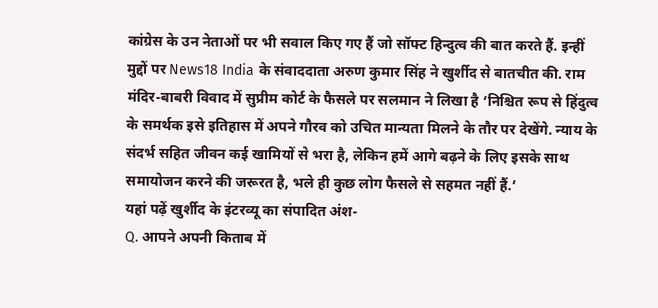कांग्रेस के उन नेताओं पर भी सवाल किए गए हैं जो सॉफ्ट हिन्दुत्व की बात करते हैं. इन्हीं मुद्दों पर News18 India के संवाददाता अरुण कुमार सिंह ने खुर्शीद से बातचीत की. राम मंदिर-बाबरी विवाद में सुप्रीम कोर्ट के फैसले पर सलमान ने लिखा है ‘निश्चित रूप से हिंदुत्व के समर्थक इसे इतिहास में अपने गौरव को उचित मान्यता मिलने के तौर पर देखेंगे. न्याय के संदर्भ सहित जीवन कई खामियों से भरा है, लेकिन हमें आगे बढ़ने के लिए इसके साथ समायोजन करने की जरूरत है, भले ही कुछ लोग फैसले से सहमत नहीं हैं.’
यहां पढ़ें खुर्शीद के इंटरव्यू का संपादित अंश-
Q. आपने अपनी किताब में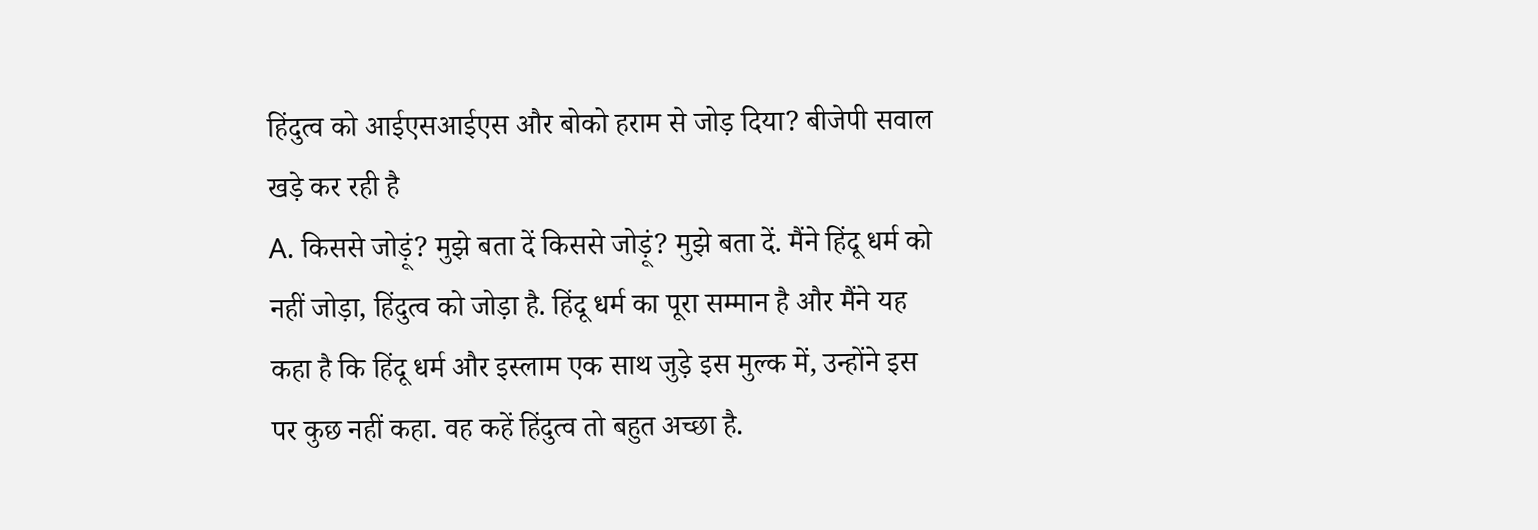हिंदुत्व को आईएसआईएस और बोको हराम से जोड़ दिया? बीजेपी सवाल खड़े कर रही है
A. किससे जोड़ूं? मुझे बता दें किससे जोड़ूं? मुझे बता दें. मैंने हिंदू धर्म को नहीं जोड़ा, हिंदुत्व को जोड़ा है. हिंदू धर्म का पूरा सम्मान है और मैंने यह कहा है कि हिंदू धर्म और इस्लाम एक साथ जुड़े इस मुल्क में, उन्होंने इस पर कुछ नहीं कहा. वह कहें हिंदुत्व तो बहुत अच्छा है.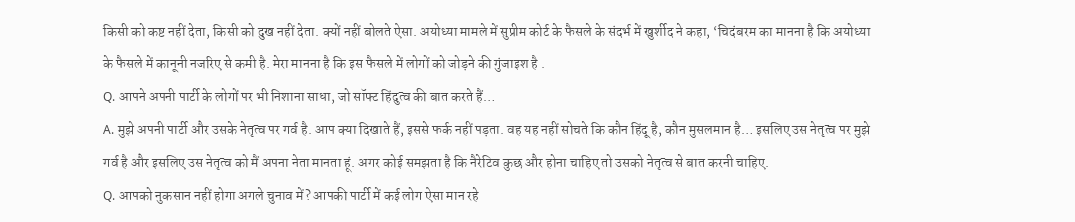किसी को कष्ट नहीं देता, किसी को दुख नहीं देता. क्यों नहीं बोलते ऐसा. अयोध्या मामले में सुप्रीम कोर्ट के फैसले के संदर्भ में खुर्शीद ने कहा, ‘चिदंबरम का मानना है कि अयोध्या के फैसले में कानूनी नजरिए से कमी है. मेरा मानना है कि इस फैसले में लोगों को जोड़ने की गुंजाइश है .
Q. आपने अपनी पार्टी के लोगों पर भी निशाना साधा, जो सॉफ्ट हिंदुत्व की बात करते हैं…
A. मुझे अपनी पार्टी और उसके नेतृत्व पर गर्व है. आप क्या दिखाते हैं, इससे फर्क नहीं पड़ता. वह यह नहीं सोचते कि कौन हिंदू है, कौन मुसलमान है… इसलिए उस नेतृत्व पर मुझे गर्व है और इसलिए उस नेतृत्व को मैं अपना नेता मानता हूं. अगर कोई समझता है कि नैरेटिव कुछ और होना चाहिए तो उसको नेतृत्व से बात करनी चाहिए.
Q. आपको नुकसान नहीं होगा अगले चुनाव में? आपकी पार्टी में कई लोग ऐसा मान रहे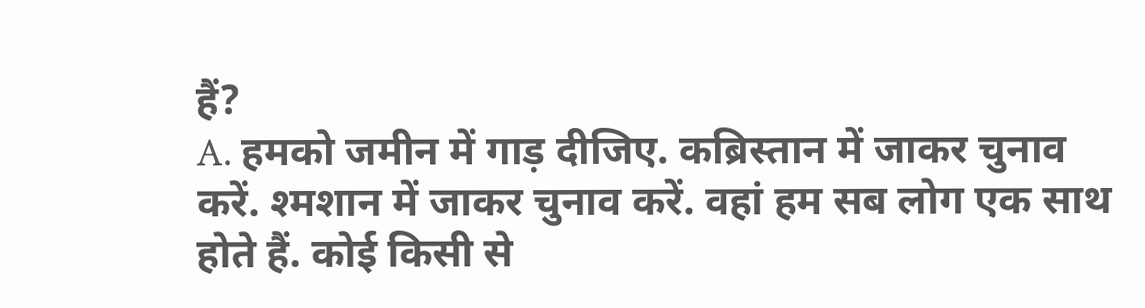हैं?
A. हमको जमीन में गाड़ दीजिए. कब्रिस्तान में जाकर चुनाव करें. श्मशान में जाकर चुनाव करें. वहां हम सब लोग एक साथ होते हैं. कोई किसी से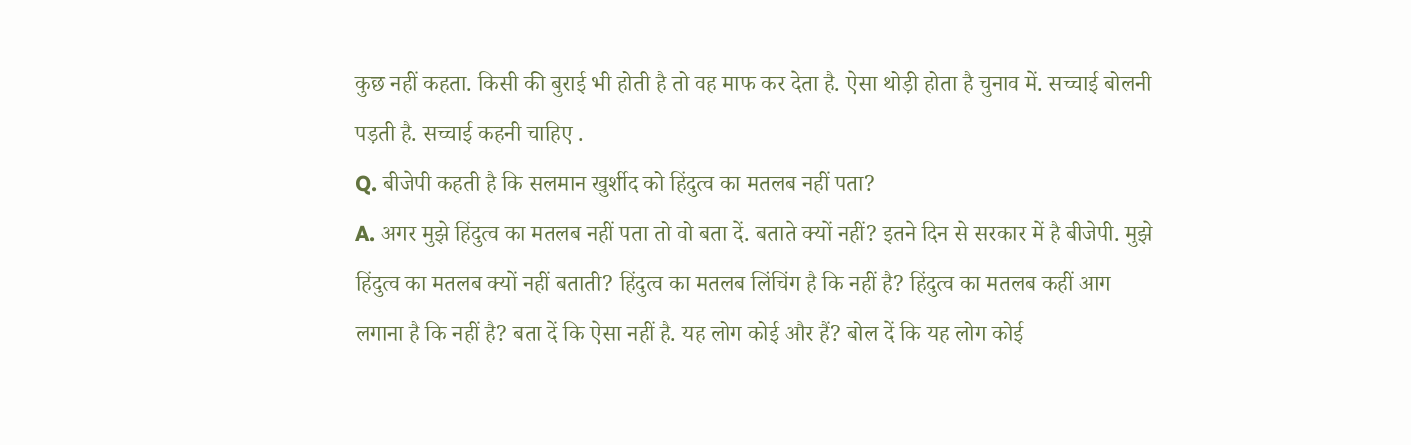कुछ नहीं कहता. किसी की बुराई भी होती है तो वह माफ कर देता है. ऐसा थोड़ी होता है चुनाव में. सच्चाई बोलनी पड़ती है. सच्चाई कहनी चाहिए .
Q. बीजेपी कहती है कि सलमान खुर्शीद को हिंदुत्व का मतलब नहीं पता?
A. अगर मुझे हिंदुत्व का मतलब नहीं पता तो वो बता दें. बताते क्यों नहीं? इतने दिन से सरकार में है बीजेपी. मुझे हिंदुत्व का मतलब क्यों नहीं बताती? हिंदुत्व का मतलब लिंचिंग है कि नहीं है? हिंदुत्व का मतलब कहीं आग लगाना है कि नहीं है? बता दें कि ऐसा नहीं है. यह लोग कोई और हैं? बोल दें कि यह लोग कोई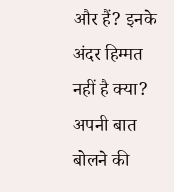और हैं? इनके अंदर हिम्मत नहीं है क्या? अपनी बात बोलने की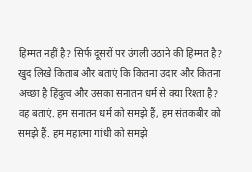हिम्मत नहीं है? सिर्फ दूसरों पर उंगली उठाने की हिम्मत है? खुद लिखे किताब और बताएं कि कितना उदार और कितना अच्छा है हिंदुत्व और उसका सनातन धर्म से क्या रिश्ता है? वह बताएं. हम सनातन धर्म को समझे हैं, हम संतकबीर को समझे हैं. हम महात्मा गांधी को समझे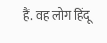हैं. वह लोग हिंदू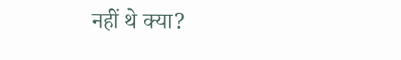नहीं थे क्या?